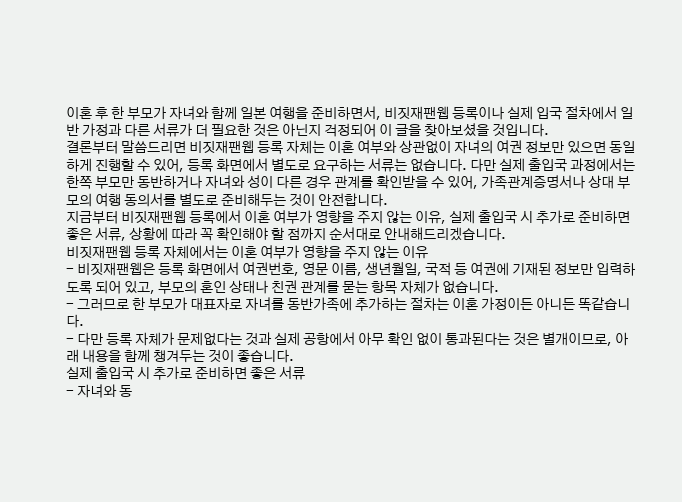이혼 후 한 부모가 자녀와 함께 일본 여행을 준비하면서, 비짓재팬웹 등록이나 실제 입국 절차에서 일반 가정과 다른 서류가 더 필요한 것은 아닌지 걱정되어 이 글을 찾아보셨을 것입니다.
결론부터 말씀드리면 비짓재팬웹 등록 자체는 이혼 여부와 상관없이 자녀의 여권 정보만 있으면 동일하게 진행할 수 있어, 등록 화면에서 별도로 요구하는 서류는 없습니다. 다만 실제 출입국 과정에서는 한쪽 부모만 동반하거나 자녀와 성이 다른 경우 관계를 확인받을 수 있어, 가족관계증명서나 상대 부모의 여행 동의서를 별도로 준비해두는 것이 안전합니다.
지금부터 비짓재팬웹 등록에서 이혼 여부가 영향을 주지 않는 이유, 실제 출입국 시 추가로 준비하면 좋은 서류, 상황에 따라 꼭 확인해야 할 점까지 순서대로 안내해드리겠습니다.
비짓재팬웹 등록 자체에서는 이혼 여부가 영향을 주지 않는 이유
- 비짓재팬웹은 등록 화면에서 여권번호, 영문 이름, 생년월일, 국적 등 여권에 기재된 정보만 입력하도록 되어 있고, 부모의 혼인 상태나 친권 관계를 묻는 항목 자체가 없습니다.
- 그러므로 한 부모가 대표자로 자녀를 동반가족에 추가하는 절차는 이혼 가정이든 아니든 똑같습니다.
- 다만 등록 자체가 문제없다는 것과 실제 공항에서 아무 확인 없이 통과된다는 것은 별개이므로, 아래 내용을 함께 챙겨두는 것이 좋습니다.
실제 출입국 시 추가로 준비하면 좋은 서류
- 자녀와 동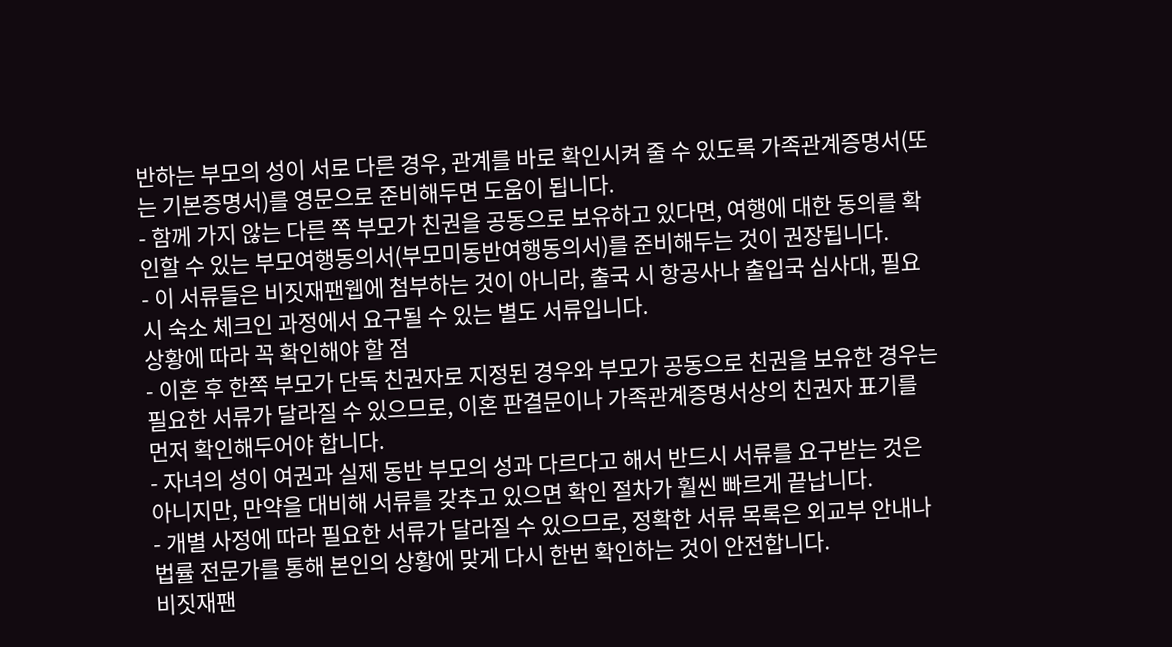반하는 부모의 성이 서로 다른 경우, 관계를 바로 확인시켜 줄 수 있도록 가족관계증명서(또는 기본증명서)를 영문으로 준비해두면 도움이 됩니다.
- 함께 가지 않는 다른 쪽 부모가 친권을 공동으로 보유하고 있다면, 여행에 대한 동의를 확인할 수 있는 부모여행동의서(부모미동반여행동의서)를 준비해두는 것이 권장됩니다.
- 이 서류들은 비짓재팬웹에 첨부하는 것이 아니라, 출국 시 항공사나 출입국 심사대, 필요시 숙소 체크인 과정에서 요구될 수 있는 별도 서류입니다.
상황에 따라 꼭 확인해야 할 점
- 이혼 후 한쪽 부모가 단독 친권자로 지정된 경우와 부모가 공동으로 친권을 보유한 경우는 필요한 서류가 달라질 수 있으므로, 이혼 판결문이나 가족관계증명서상의 친권자 표기를 먼저 확인해두어야 합니다.
- 자녀의 성이 여권과 실제 동반 부모의 성과 다르다고 해서 반드시 서류를 요구받는 것은 아니지만, 만약을 대비해 서류를 갖추고 있으면 확인 절차가 훨씬 빠르게 끝납니다.
- 개별 사정에 따라 필요한 서류가 달라질 수 있으므로, 정확한 서류 목록은 외교부 안내나 법률 전문가를 통해 본인의 상황에 맞게 다시 한번 확인하는 것이 안전합니다.
비짓재팬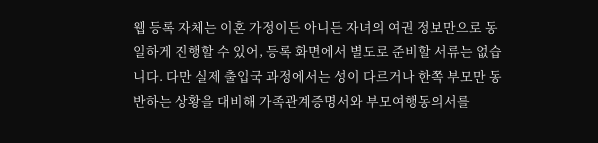웹 등록 자체는 이혼 가정이든 아니든 자녀의 여권 정보만으로 동일하게 진행할 수 있어, 등록 화면에서 별도로 준비할 서류는 없습니다. 다만 실제 출입국 과정에서는 성이 다르거나 한쪽 부모만 동반하는 상황을 대비해 가족관계증명서와 부모여행동의서를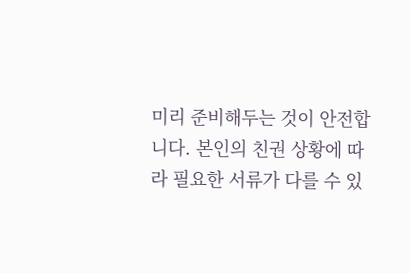미리 준비해두는 것이 안전합니다. 본인의 친권 상황에 따라 필요한 서류가 다를 수 있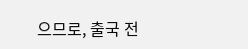으므로, 출국 전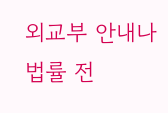외교부 안내나 법률 전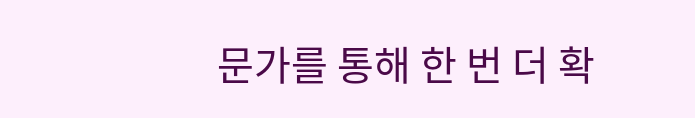문가를 통해 한 번 더 확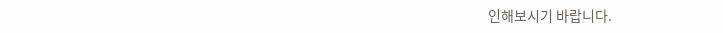인해보시기 바랍니다.